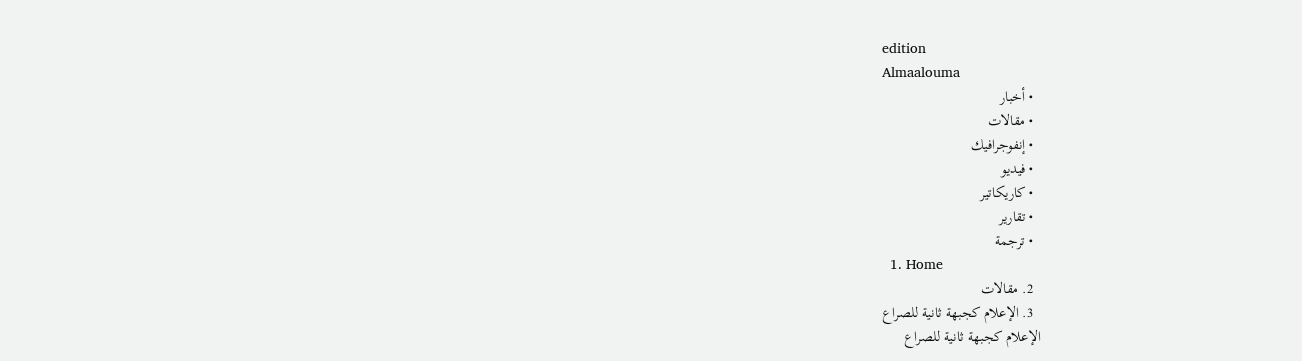edition
Almaalouma
  • أخبار
  • مقالات
  • إنفوجرافيك
  • فيديو
  • كاريكاتير
  • تقارير
  • ترجمة
  1. Home
  2. مقالات
  3. الإعلام كجبهة ثانية للصراع
الإعلام كجبهة ثانية للصراع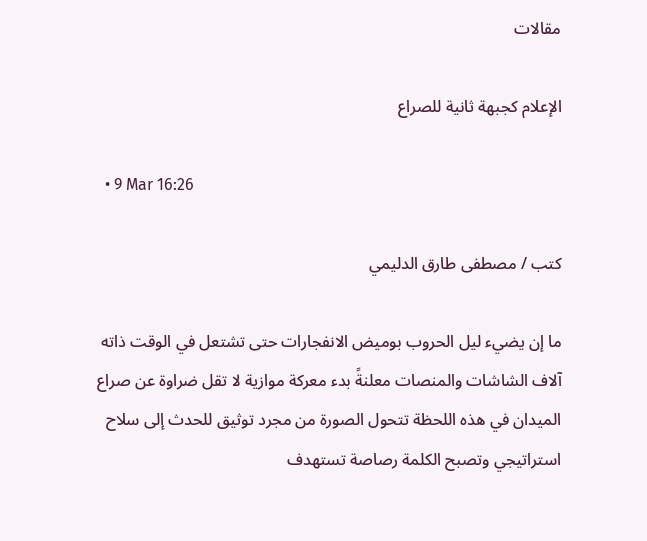مقالات

الإعلام كجبهة ثانية للصراع

  • 9 Mar 16:26

كتب / مصطفى طارق الدليمي

ما إن يضيء ليل الحروب بوميض الانفجارات حتى تشتعل في الوقت ذاته آلاف الشاشات والمنصات معلنةً بدء معركة موازية لا تقل ضراوة عن صراع الميدان في هذه اللحظة تتحول الصورة من مجرد توثيق للحدث إلى سلاح استراتيجي وتصبح الكلمة رصاصة تستهدف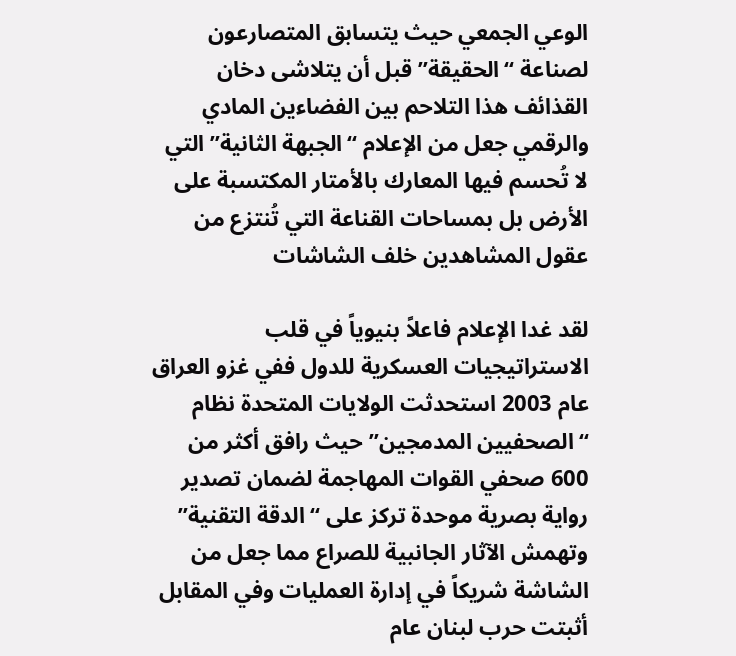الوعي الجمعي حيث يتسابق المتصارعون لصناعة “الحقيقة” قبل أن يتلاشى دخان القذائف هذا التلاحم بين الفضاءين المادي والرقمي جعل من الإعلام “الجبهة الثانية” التي لا تُحسم فيها المعارك بالأمتار المكتسبة على الأرض بل بمساحات القناعة التي تُنتزع من عقول المشاهدين خلف الشاشات

لقد غدا الإعلام فاعلاً بنيوياً في قلب الاستراتيجيات العسكرية للدول ففي غزو العراق عام 2003 استحدثت الولايات المتحدة نظام “الصحفيين المدمجين”حيث رافق أكثر من 600 صحفي القوات المهاجمة لضمان تصدير رواية بصرية موحدة تركز على “الدقة التقنية” وتهمش الآثار الجانبية للصراع مما جعل من الشاشة شريكاً في إدارة العمليات وفي المقابل أثبتت حرب لبنان عام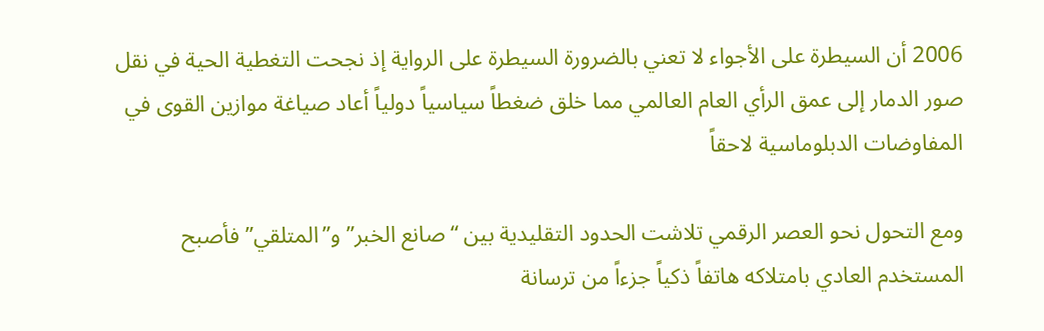2006 أن السيطرة على الأجواء لا تعني بالضرورة السيطرة على الرواية إذ نجحت التغطية الحية في نقل صور الدمار إلى عمق الرأي العام العالمي مما خلق ضغطاً سياسياً دولياً أعاد صياغة موازين القوى في المفاوضات الدبلوماسية لاحقاً

ومع التحول نحو العصر الرقمي تلاشت الحدود التقليدية بين “صانع الخبر” و”المتلقي” فأصبح المستخدم العادي بامتلاكه هاتفاً ذكياً جزءاً من ترسانة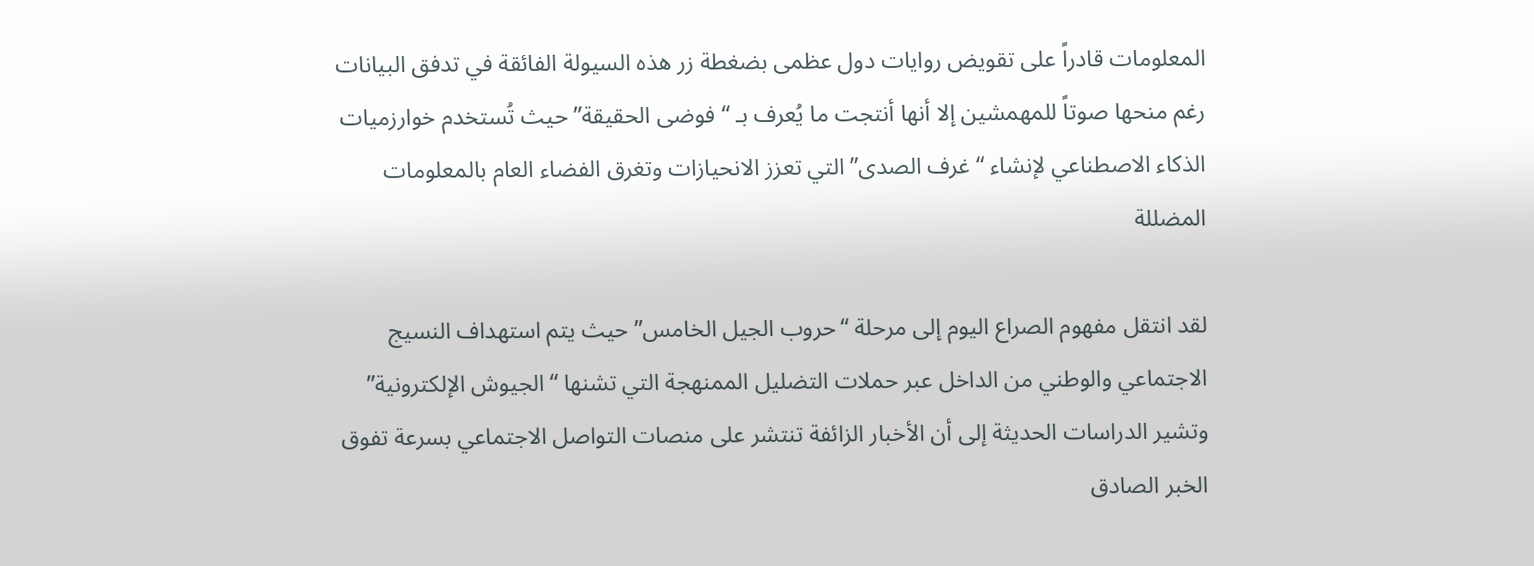المعلومات قادراً على تقويض روايات دول عظمى بضغطة زر هذه السيولة الفائقة في تدفق البيانات رغم منحها صوتاً للمهمشين إلا أنها أنتجت ما يُعرف بـ “فوضى الحقيقة” حيث تُستخدم خوارزميات الذكاء الاصطناعي لإنشاء “غرف الصدى” التي تعزز الانحيازات وتغرق الفضاء العام بالمعلومات المضللة

لقد انتقل مفهوم الصراع اليوم إلى مرحلة “حروب الجيل الخامس” حيث يتم استهداف النسيج الاجتماعي والوطني من الداخل عبر حملات التضليل الممنهجة التي تشنها “الجيوش الإلكترونية” وتشير الدراسات الحديثة إلى أن الأخبار الزائفة تنتشر على منصات التواصل الاجتماعي بسرعة تفوق الخبر الصادق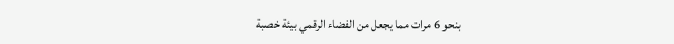بنحو 6 مرات مما يجعل من الفضاء الرقمي بيئة خصبة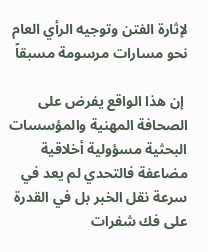لإثارة الفتن وتوجيه الرأي العام نحو مسارات مرسومة مسبقاً

 إن هذا الواقع يفرض على الصحافة المهنية والمؤسسات البحثية مسؤولية أخلاقية مضاعفة فالتحدي لم يعد في سرعة نقل الخبر بل في القدرة على فك شفرات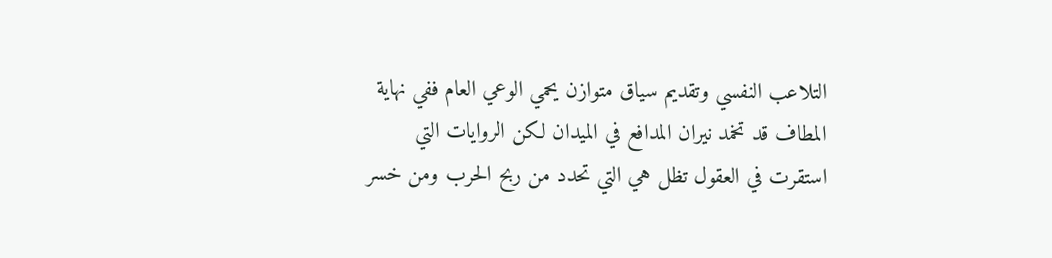التلاعب النفسي وتقديم سياق متوازن يحمي الوعي العام ففي نهاية المطاف قد تخمد نيران المدافع في الميدان لكن الروايات التي استقرت في العقول تظل هي التي تحدد من ربح الحرب ومن خسر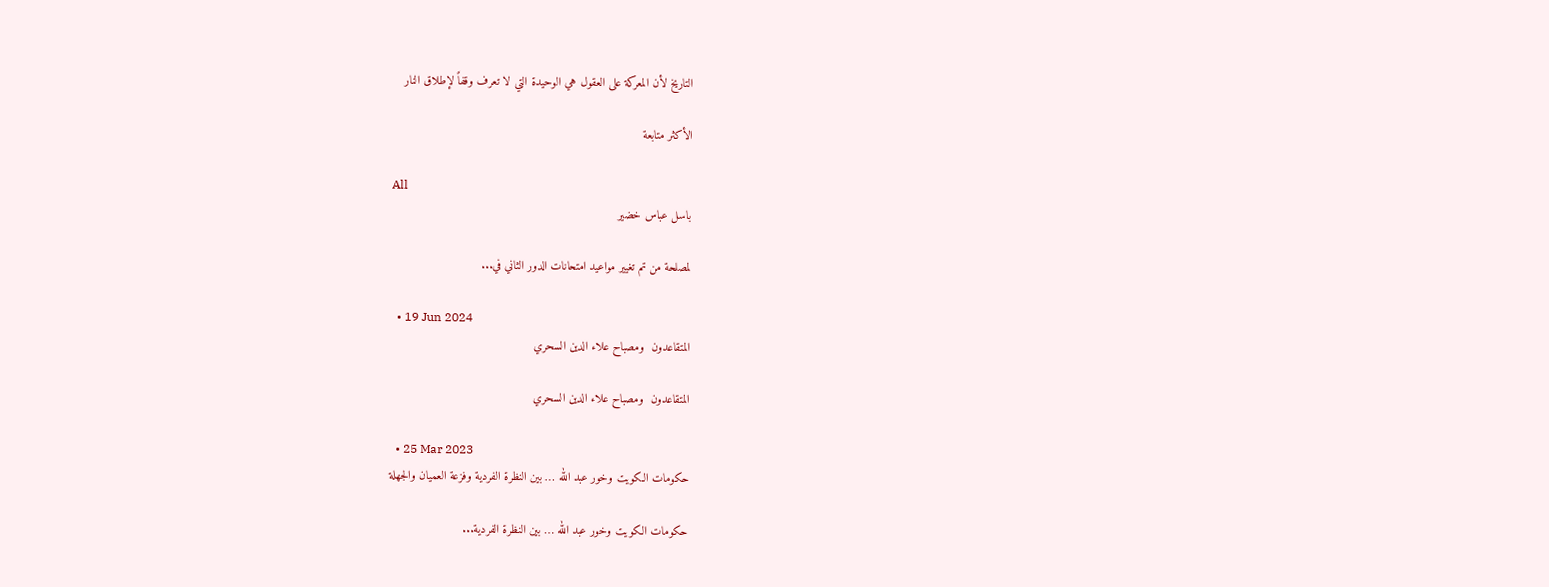التاريخ لأن المعركة على العقول هي الوحيدة التي لا تعرف وقفاً لإطلاق النار

الأكثر متابعة

All
باسل عباس خضير

لمصلحة من تم تغيير مواعيد امتحانات الدور الثاني في...

  • 19 Jun 2024
المتقاعدون  ومصباح علاء الدين السحري

المتقاعدون  ومصباح علاء الدين السحري

  • 25 Mar 2023
حكومات الكويت وخور عبد الله … بين النظرة الفردية وفزعة العميان والجهلة

حكومات الكويت وخور عبد الله … بين النظرة الفردية...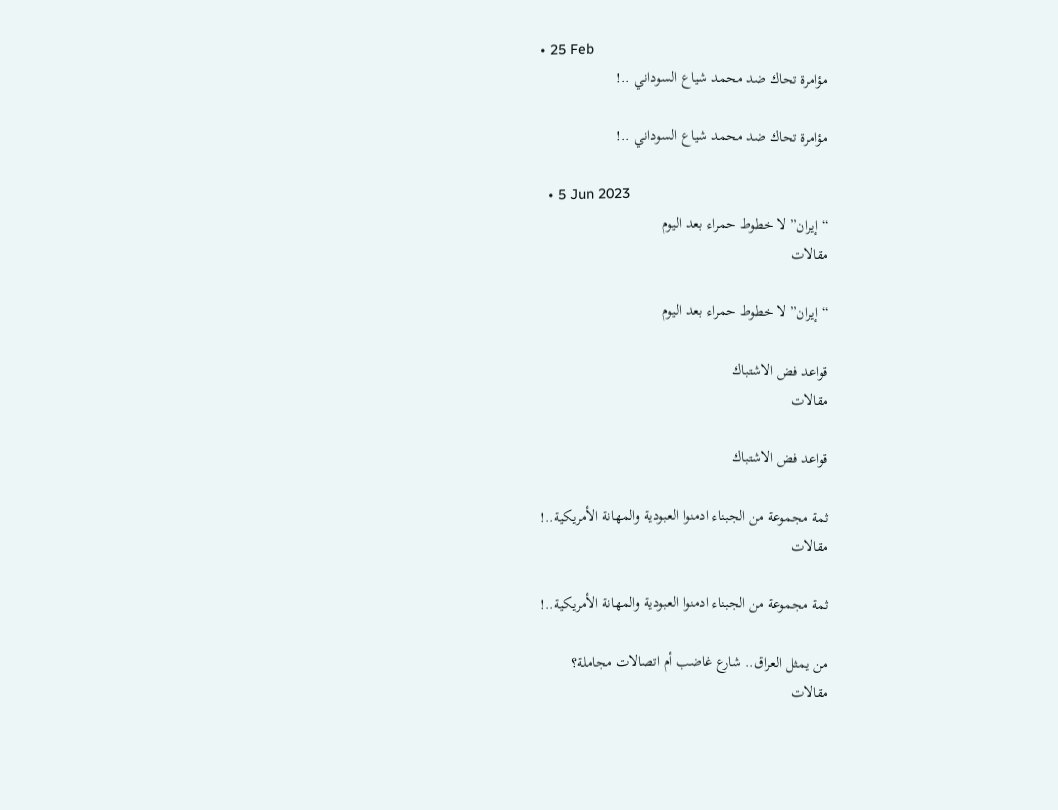• 25 Feb
مؤامرة تحاك ضد محمد شياع السوداني ..!

مؤامرة تحاك ضد محمد شياع السوداني ..!

  • 5 Jun 2023
“إيران” لا خطوط حمراء بعد اليوم
مقالات

“إيران” لا خطوط حمراء بعد اليوم

قواعد فض الاشتباك
مقالات

قواعد فض الاشتباك

ثمة مجموعة من الجبناء ادمنوا العبودية والمهانة الأمريكية..!
مقالات

ثمة مجموعة من الجبناء ادمنوا العبودية والمهانة الأمريكية..!

من يمثل العراق.. شارع غاضب أم اتصالات مجاملة؟
مقالات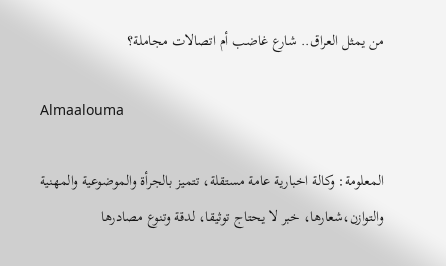من يمثل العراق.. شارع غاضب أم اتصالات مجاملة؟

Almaalouma

المعلومة: وكالة اخبارية عامة مستقلة، تتميز بالجرأة والموضوعية والمهنية والتوازن،شعارها، خبر لا يحتاج توثيقا، لدقة وتنوع مصادرها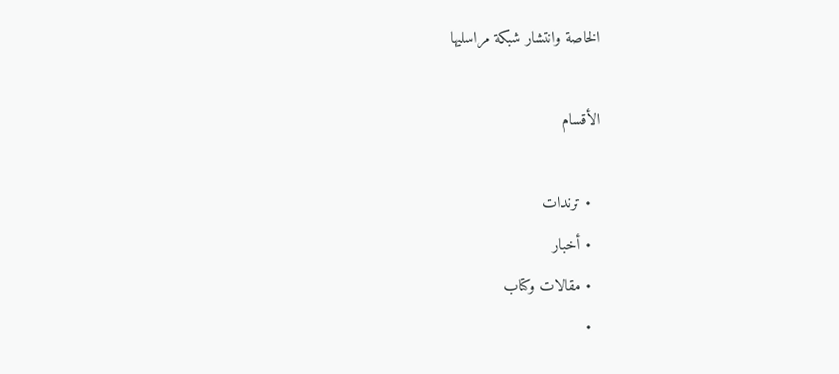الخاصة وانتشار شبكة مراسليها

الأقسام

  • ترندات
  • أخبار
  • مقالات وكتاب
  •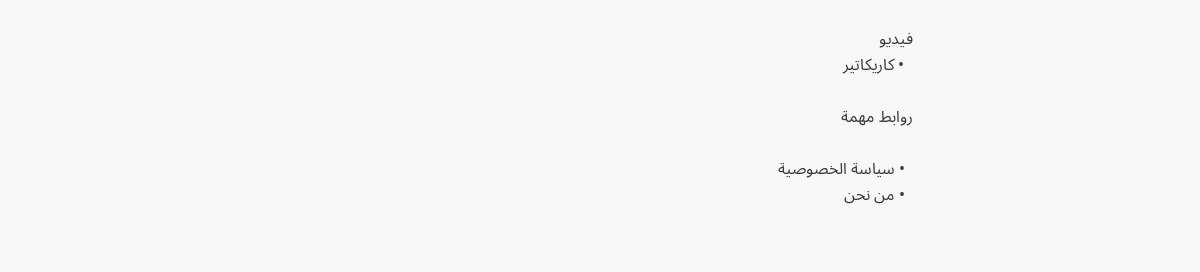فيديو
  • كاريكاتير

روابط مهمة

  • سياسة الخصوصية
  • من نحن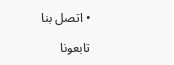• اتصل بنا

تابعونا